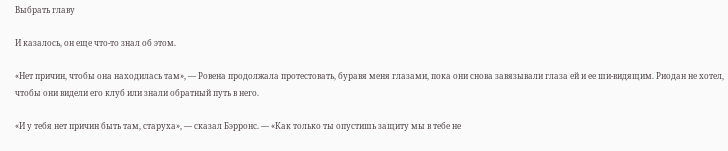Выбрать главу

И казалось, он еще что-то знал об этом.

«Нет причин, чтобы она находилась там», — Ровена продолжала протестовать, буравя меня глазами, пока они снова завязывали глаза ей и ее ши-видящим. Риодан не хотел, чтобы они видели его клуб или знали обратный путь в него.

«И у тебя нет причин быть там, старуха», — сказал Бэрронс. — «Как только ты опустишь защиту мы в тебе не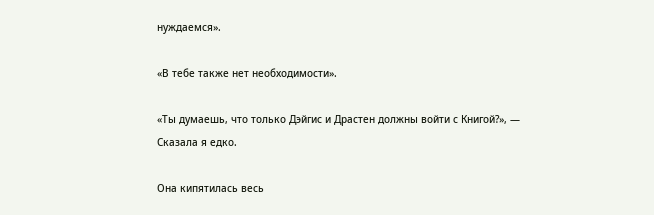нуждаемся».

«В тебе также нет необходимости».

«Ты думаешь, что только Дэйгис и Драстен должны войти с Книгой?», — Сказала я едко.

Она кипятилась весь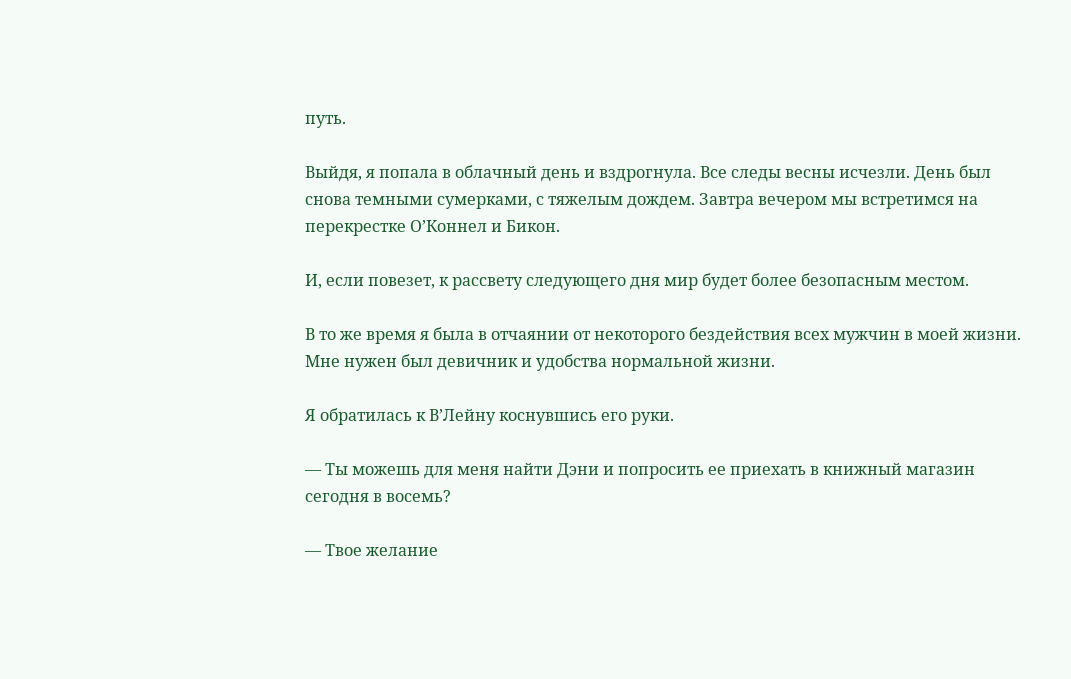путь.

Выйдя, я попала в облачный день и вздрогнула. Все следы весны исчезли. День был снова темными сумерками, с тяжелым дождем. Завтра вечером мы встретимся на перекрестке О’Коннел и Бикон.

И, если повезет, к рассвету следующего дня мир будет более безопасным местом.

В то же время я была в отчаянии от некоторого бездействия всех мужчин в моей жизни. Мне нужен был девичник и удобства нормальной жизни.

Я обратилась к В’Лейну коснувшись его руки.

— Ты можешь для меня найти Дэни и попросить ее приехать в книжный магазин сегодня в восемь?

— Твое желание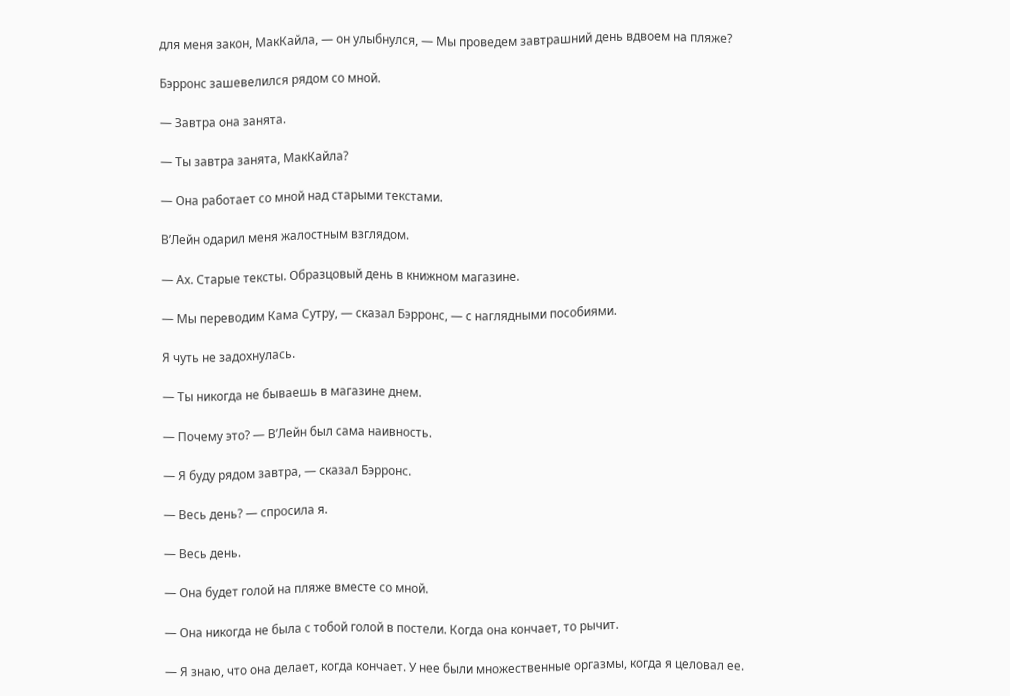для меня закон, МакКайла, — он улыбнулся, — Мы проведем завтрашний день вдвоем на пляже?

Бэрронс зашевелился рядом со мной.

— Завтра она занята.

— Ты завтра занята, МакКайла?

— Она работает со мной над старыми текстами.

В’Лейн одарил меня жалостным взглядом.

— Ах. Старые тексты. Образцовый день в книжном магазине.

— Мы переводим Кама Сутру, — сказал Бэрронс, — с наглядными пособиями.

Я чуть не задохнулась.

— Ты никогда не бываешь в магазине днем.

— Почему это? — В’Лейн был сама наивность.

— Я буду рядом завтра, — сказал Бэрронс.

— Весь день? — спросила я.

— Весь день.

— Она будет голой на пляже вместе со мной.

— Она никогда не была с тобой голой в постели. Когда она кончает, то рычит.

— Я знаю, что она делает, когда кончает. У нее были множественные оргазмы, когда я целовал ее.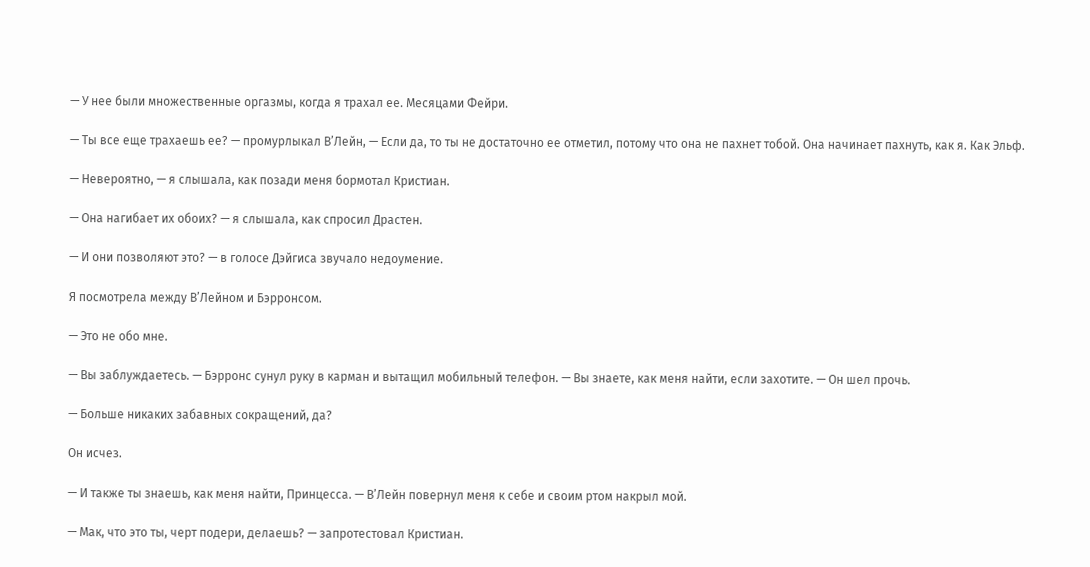— У нее были множественные оргазмы, когда я трахал ее. Месяцами Фейри.

— Ты все еще трахаешь ее? — промурлыкал В’Лейн, — Если да, то ты не достаточно ее отметил, потому что она не пахнет тобой. Она начинает пахнуть, как я. Как Эльф.

— Невероятно, — я слышала, как позади меня бормотал Кристиан.

— Она нагибает их обоих? — я слышала, как спросил Драстен.

— И они позволяют это? — в голосе Дэйгиса звучало недоумение.

Я посмотрела между В’Лейном и Бэрронсом.

— Это не обо мне.

— Вы заблуждаетесь. — Бэрронс сунул руку в карман и вытащил мобильный телефон. — Вы знаете, как меня найти, если захотите. — Он шел прочь.

— Больше никаких забавных сокращений, да?

Он исчез.

— И также ты знаешь, как меня найти, Принцесса. — В’Лейн повернул меня к себе и своим ртом накрыл мой.

— Мак, что это ты, черт подери, делаешь? — запротестовал Кристиан.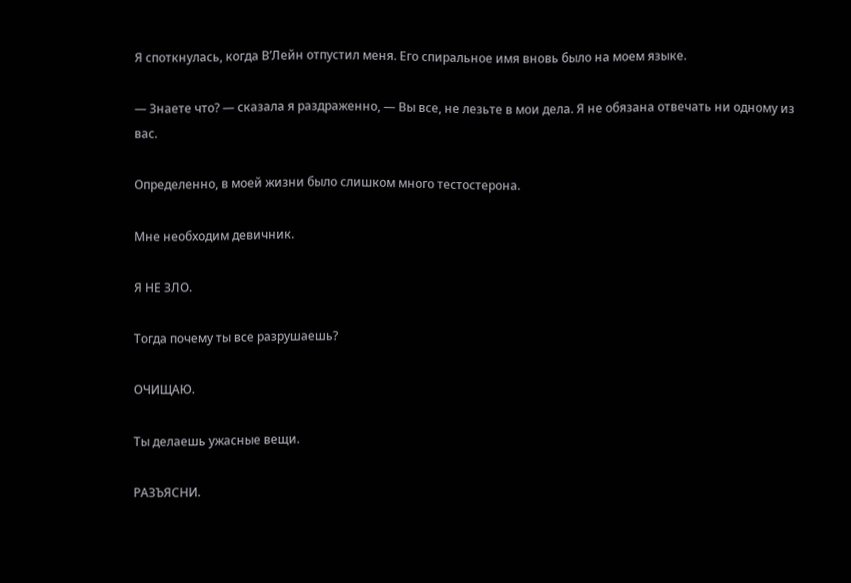Я споткнулась, когда В’Лейн отпустил меня. Его спиральное имя вновь было на моем языке.

— Знаете что? — сказала я раздраженно, — Вы все, не лезьте в мои дела. Я не обязана отвечать ни одному из вас.

Определенно, в моей жизни было слишком много тестостерона.

Мне необходим девичник.

Я НЕ ЗЛО.

Тогда почему ты все разрушаешь?

ОЧИЩАЮ.

Ты делаешь ужасные вещи.

РАЗЪЯСНИ.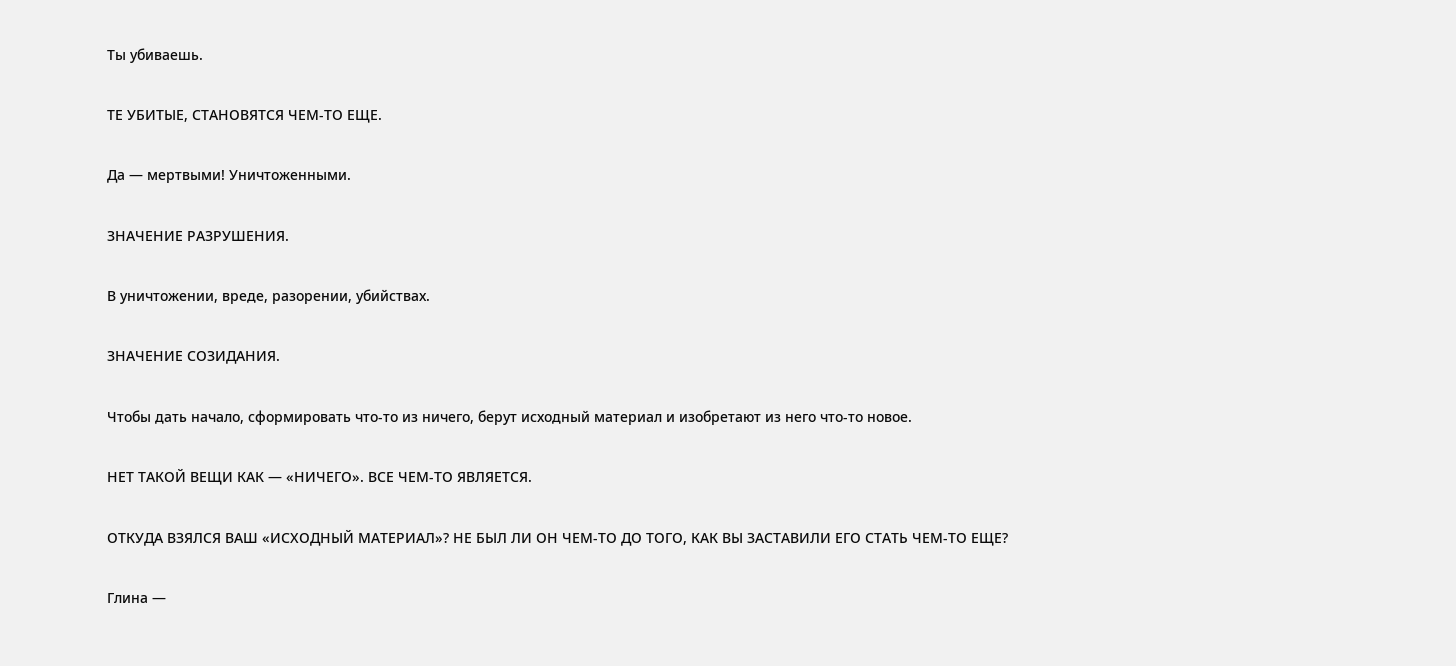Ты убиваешь.

ТЕ УБИТЫЕ, СТАНОВЯТСЯ ЧЕМ-ТО ЕЩЕ.

Да — мертвыми! Уничтоженными.

ЗНАЧЕНИЕ РАЗРУШЕНИЯ.

В уничтожении, вреде, разорении, убийствах.

ЗНАЧЕНИЕ СОЗИДАНИЯ.

Чтобы дать начало, сформировать что-то из ничего, берут исходный материал и изобретают из него что-то новое.

НЕТ ТАКОЙ ВЕЩИ КАК — «НИЧЕГО». ВСЕ ЧЕМ-ТО ЯВЛЯЕТСЯ.

ОТКУДА ВЗЯЛСЯ ВАШ «ИСХОДНЫЙ МАТЕРИАЛ»? НЕ БЫЛ ЛИ ОН ЧЕМ-ТО ДО ТОГО, КАК ВЫ ЗАСТАВИЛИ ЕГО СТАТЬ ЧЕМ-ТО ЕЩЕ?

Глина —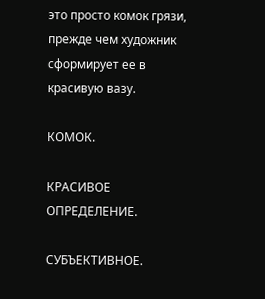это просто комок грязи, прежде чем художник сформирует ее в красивую вазу.

КОМОК.

КРАСИВОЕ ОПРЕДЕЛЕНИЕ.

СУБЪЕКТИВНОЕ.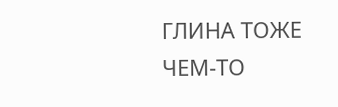ГЛИНА ТОЖЕ ЧЕМ-ТО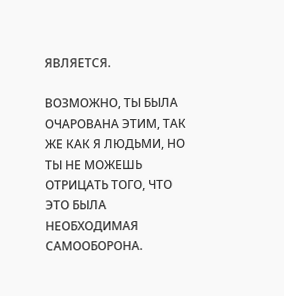ЯВЛЯЕТСЯ.

ВОЗМОЖНО, ТЫ БЫЛА ОЧАРОВАНА ЭТИМ, ТАК ЖЕ КАК Я ЛЮДЬМИ, НО ТЫ НЕ МОЖЕШЬ ОТРИЦАТЬ ТОГО, ЧТО ЭТО БЫЛА НЕОБХОДИМАЯ САМООБОРОНА.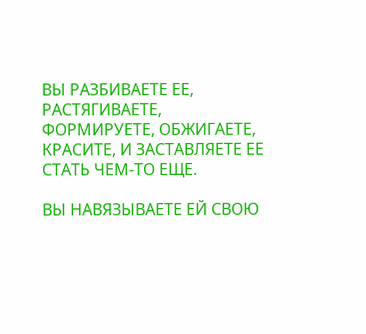ВЫ РАЗБИВАЕТЕ ЕЕ, РАСТЯГИВАЕТЕ, ФОРМИРУЕТЕ, ОБЖИГАЕТЕ, КРАСИТЕ, И ЗАСТАВЛЯЕТЕ ЕЕ СТАТЬ ЧЕМ-ТО ЕЩЕ.

ВЫ НАВЯЗЫВАЕТЕ ЕЙ СВОЮ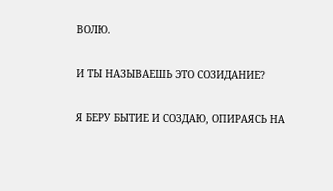ВОЛЮ.

И ТЫ НАЗЫВАЕШЬ ЭТО СОЗИДАНИЕ?

Я БЕРУ БЫТИЕ И СОЗДАЮ, ОПИРАЯСЬ НА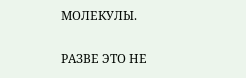МОЛЕКУЛЫ.

РАЗВЕ ЭТО НЕ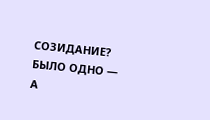СОЗИДАНИЕ? БЫЛО ОДНО — А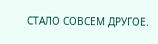СТАЛО СОВСЕМ ДРУГОЕ.